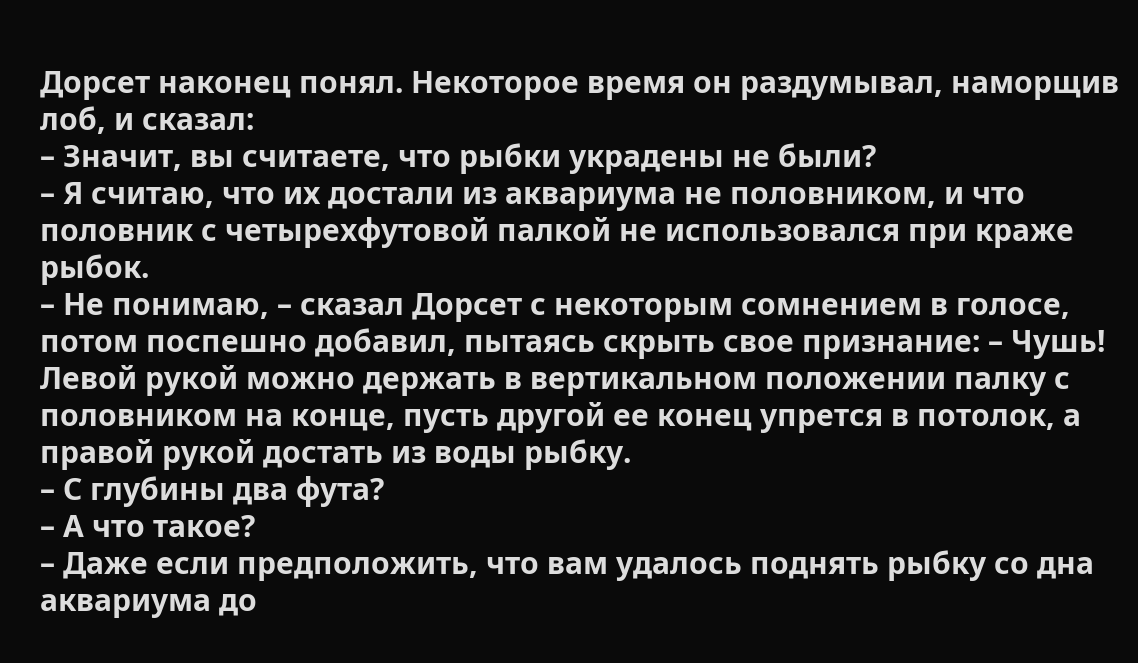Дорсет наконец понял. Некоторое время он раздумывал, наморщив лоб, и сказал:
– Значит, вы считаете, что рыбки украдены не были?
– Я считаю, что их достали из аквариума не половником, и что половник с четырехфутовой палкой не использовался при краже рыбок.
– Не понимаю, – сказал Дорсет с некоторым сомнением в голосе, потом поспешно добавил, пытаясь скрыть свое признание: – Чушь! Левой рукой можно держать в вертикальном положении палку с половником на конце, пусть другой ее конец упрется в потолок, а правой рукой достать из воды рыбку.
– С глубины два фута?
– А что такое?
– Даже если предположить, что вам удалось поднять рыбку со дна аквариума до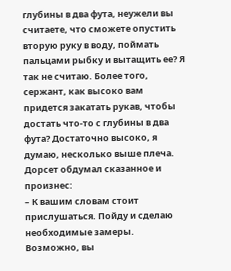глубины в два фута, неужели вы считаете, что сможете опустить вторую руку в воду, поймать пальцами рыбку и вытащить ее? Я так не считаю. Более того, сержант, как высоко вам придется закатать рукав, чтобы достать что-то с глубины в два фута? Достаточно высоко, я думаю, несколько выше плеча.
Дорсет обдумал сказанное и произнес:
– К вашим словам стоит прислушаться. Пойду и сделаю необходимые замеры. Возможно, вы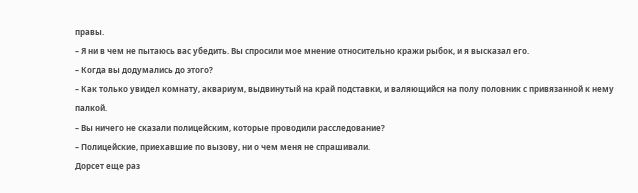правы.
– Я ни в чем не пытаюсь вас убедить. Вы спросили мое мнение относительно кражи рыбок, и я высказал его.
– Когда вы додумались до этого?
– Как только увидел комнату, аквариум, выдвинутый на край подставки, и валяющийся на полу половник с привязанной к нему палкой.
– Вы ничего не сказали полицейским, которые проводили расследование?
– Полицейские, приехавшие по вызову, ни о чем меня не спрашивали.
Дорсет еще раз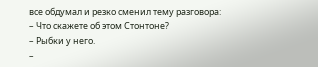все обдумал и резко сменил тему разговора:
– Что скажете об этом Стонтоне?
– Рыбки у него.
–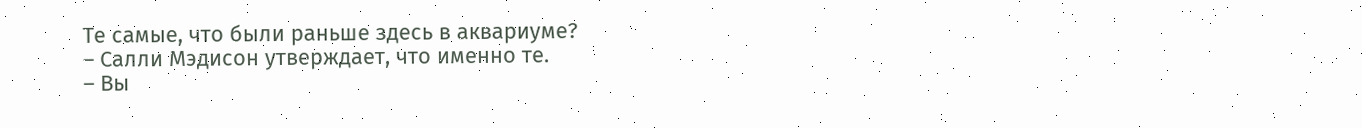Те самые, что были раньше здесь в аквариуме?
– Салли Мэдисон утверждает, что именно те.
– Вы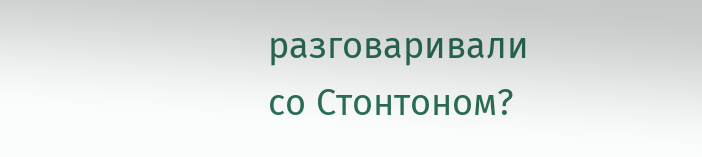разговаривали со Стонтоном?